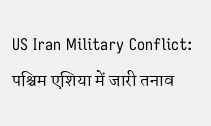US Iran Military Conflict: पश्चिम एशिया में जारी तनाव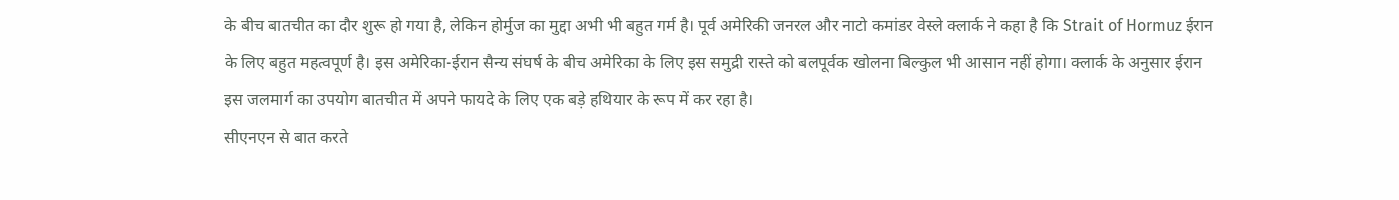के बीच बातचीत का दौर शुरू हो गया है, लेकिन होर्मुज का मुद्दा अभी भी बहुत गर्म है। पूर्व अमेरिकी जनरल और नाटो कमांडर वेस्ले क्लार्क ने कहा है कि Strait of Hormuz ईरान के लिए बहुत महत्वपूर्ण है। इस अमेरिका-ईरान सैन्य संघर्ष के बीच अमेरिका के लिए इस समुद्री रास्ते को बलपूर्वक खोलना बिल्कुल भी आसान नहीं होगा। क्लार्क के अनुसार ईरान इस जलमार्ग का उपयोग बातचीत में अपने फायदे के लिए एक बड़े हथियार के रूप में कर रहा है।
सीएनएन से बात करते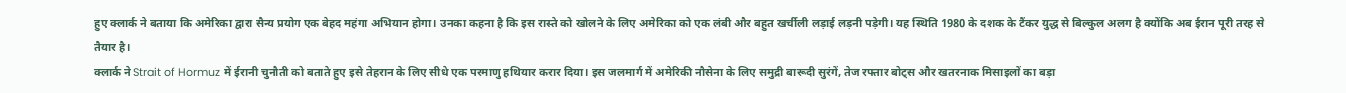हुए क्लार्क ने बताया कि अमेरिका द्वारा सैन्य प्रयोग एक बेहद महंगा अभियान होगा। उनका कहना है कि इस रास्ते को खोलने के लिए अमेरिका को एक लंबी और बहुत खर्चीली लड़ाई लड़नी पड़ेगी। यह स्थिति 1980 के दशक के टैंकर युद्ध से बिल्कुल अलग है क्योंकि अब ईरान पूरी तरह से तैयार है।
क्लार्क ने Strait of Hormuz में ईरानी चुनौती को बताते हुए इसे तेहरान के लिए सीधे एक परमाणु हथियार करार दिया। इस जलमार्ग में अमेरिकी नौसेना के लिए समुद्री बारूदी सुरंगें, तेज रफ्तार बोट्स और खतरनाक मिसाइलों का बड़ा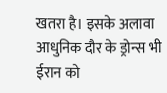खतरा है। इसके अलावा आधुनिक दौर के ड्रोन्स भी ईरान को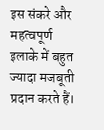इस संकरे और महत्वपूर्ण इलाके में बहुत ज्यादा मजबूती प्रदान करते हैं।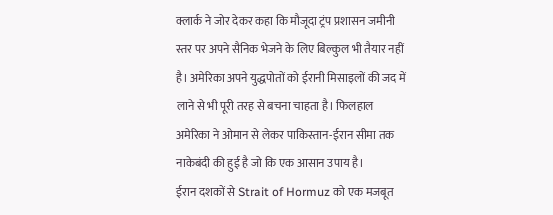क्लार्क ने जोर देकर कहा कि मौजूदा ट्रंप प्रशासन जमीनी स्तर पर अपने सैनिक भेजने के लिए बिल्कुल भी तैयार नहीं है। अमेरिका अपने युद्धपोतों को ईरानी मिसाइलों की जद में लाने से भी पूरी तरह से बचना चाहता है। फिलहाल अमेरिका ने ओमान से लेकर पाकिस्तान-ईरान सीमा तक नाकेबंदी की हुई है जो कि एक आसान उपाय है।
ईरान दशकों से Strait of Hormuz को एक मजबूत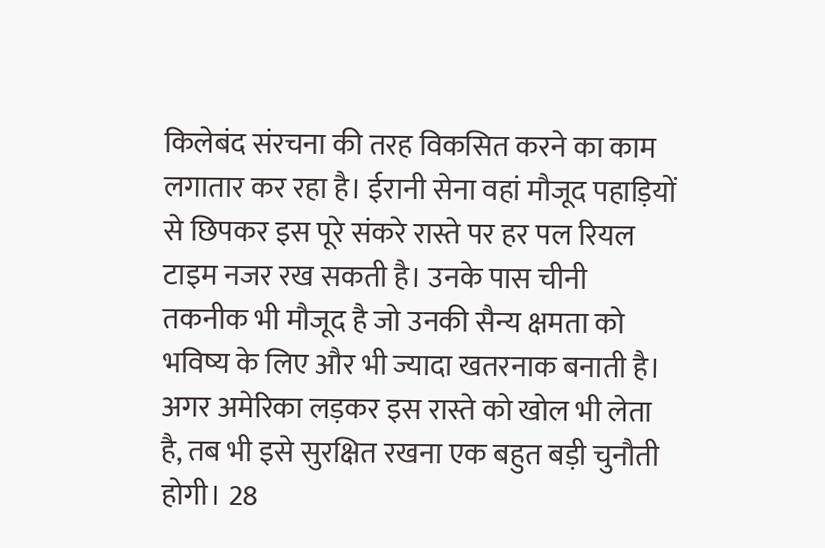किलेबंद संरचना की तरह विकसित करने का काम लगातार कर रहा है। ईरानी सेना वहां मौजूद पहाड़ियों से छिपकर इस पूरे संकरे रास्ते पर हर पल रियल टाइम नजर रख सकती है। उनके पास चीनी तकनीक भी मौजूद है जो उनकी सैन्य क्षमता को भविष्य के लिए और भी ज्यादा खतरनाक बनाती है।
अगर अमेरिका लड़कर इस रास्ते को खोल भी लेता है, तब भी इसे सुरक्षित रखना एक बहुत बड़ी चुनौती होगी। 28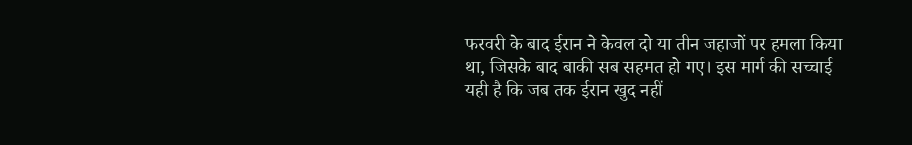फरवरी के बाद ईरान ने केवल दो या तीन जहाजों पर हमला किया था, जिसके बाद बाकी सब सहमत हो गए। इस मार्ग की सच्चाई यही है कि जब तक ईरान खुद नहीं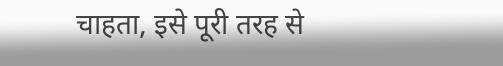चाहता, इसे पूरी तरह से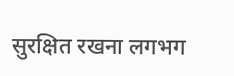सुरक्षित रखना लगभग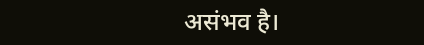असंभव है।